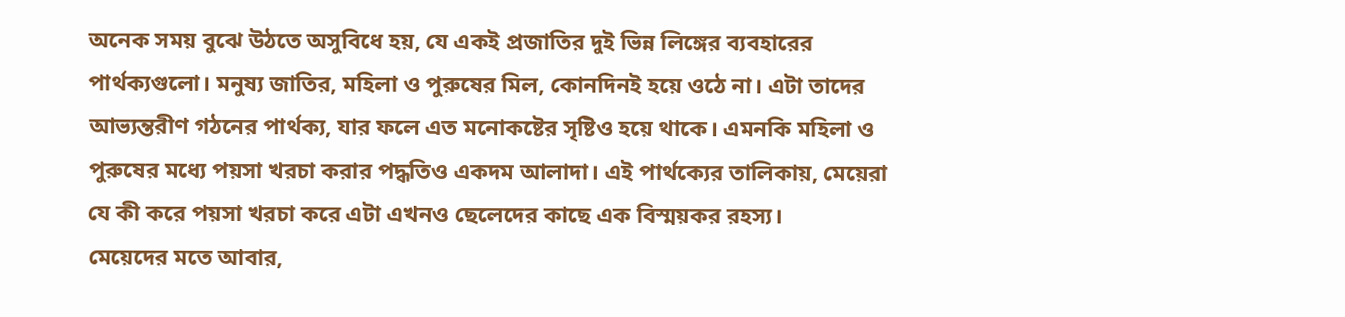অনেক সময় বুঝে উঠতে অসুবিধে হয়, যে একই প্রজাতির দুই ভিন্ন লিঙ্গের ব্যবহারের পার্থক্যগুলো। মনুষ্য জাতির, মহিলা ও পুরুষের মিল, কোনদিনই হয়ে ওঠে না। এটা তাদের আভ্যন্তরীণ গঠনের পার্থক্য, যার ফলে এত মনোকষ্টের সৃষ্টিও হয়ে থাকে। এমনকি মহিলা ও পুরুষের মধ্যে পয়সা খরচা করার পদ্ধতিও একদম আলাদা। এই পার্থক্যের তালিকায়, মেয়েরা যে কী করে পয়সা খরচা করে এটা এখনও ছেলেদের কাছে এক বিস্ময়কর রহস্য।
মেয়েদের মতে আবার,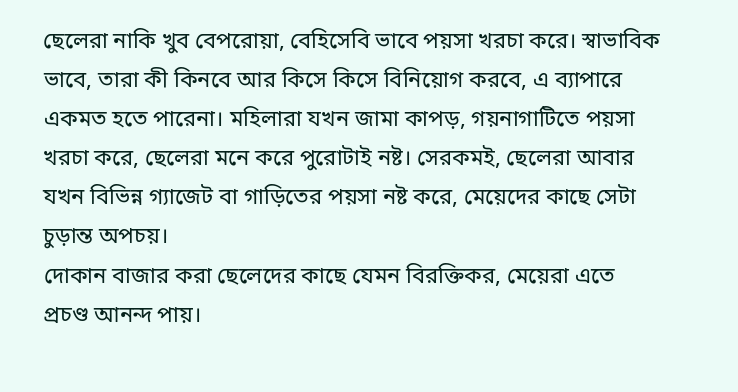ছেলেরা নাকি খুব বেপরোয়া, বেহিসেবি ভাবে পয়সা খরচা করে। স্বাভাবিক ভাবে, তারা কী কিনবে আর কিসে কিসে বিনিয়োগ করবে, এ ব্যাপারে একমত হতে পারেনা। মহিলারা যখন জামা কাপড়, গয়নাগাটিতে পয়সা খরচা করে, ছেলেরা মনে করে পুরোটাই নষ্ট। সেরকমই, ছেলেরা আবার যখন বিভিন্ন গ্যাজেট বা গাড়িতের পয়সা নষ্ট করে, মেয়েদের কাছে সেটা চুড়ান্ত অপচয়।
দোকান বাজার করা ছেলেদের কাছে যেমন বিরক্তিকর, মেয়েরা এতে প্রচণ্ড আনন্দ পায়।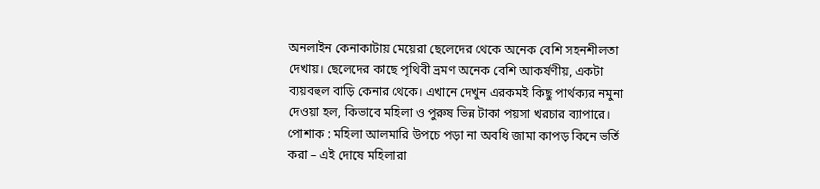অনলাইন কেনাকাটায় মেয়েরা ছেলেদের থেকে অনেক বেশি সহনশীলতা দেখায়। ছেলেদের কাছে পৃথিবী ভ্রমণ অনেক বেশি আকর্ষণীয়, একটা ব্যয়বহুল বাড়ি কেনার থেকে। এখানে দেখুন এরকমই কিছু পার্থক্যর নমুনা দেওয়া হল, কিভাবে মহিলা ও পুরুষ ভিন্ন টাকা পয়সা খরচার ব্যাপারে।
পোশাক : মহিলা আলমারি উপচে পড়া না অবধি জামা কাপড় কিনে ভর্তি করা – এই দোষে মহিলারা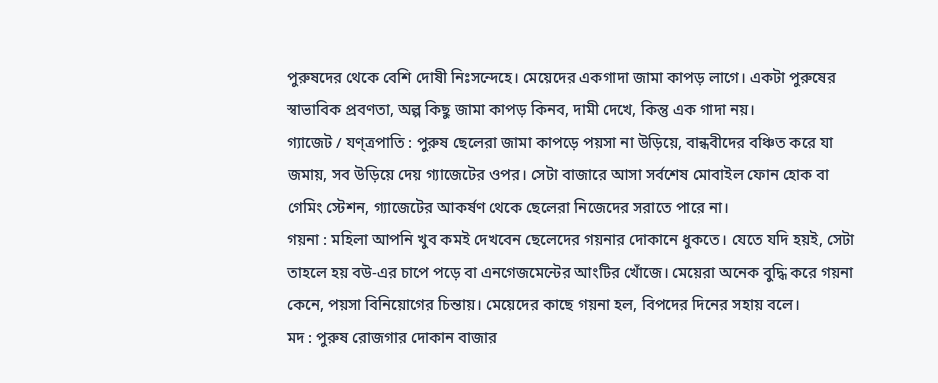পুরুষদের থেকে বেশি দোষী নিঃসন্দেহে। মেয়েদের একগাদা জামা কাপড় লাগে। একটা পুরুষের স্বাভাবিক প্রবণতা, অল্প কিছু জামা কাপড় কিনব, দামী দেখে, কিন্তু এক গাদা নয়।
গ্যাজেট / যণ্ত্রপাতি : পুরুষ ছেলেরা জামা কাপড়ে পয়সা না উড়িয়ে, বান্ধবীদের বঞ্চিত করে যা জমায়, সব উড়িয়ে দেয় গ্যাজেটের ওপর। সেটা বাজারে আসা সর্বশেষ মোবাইল ফোন হোক বা গেমিং স্টেশন, গ্যাজেটের আকর্ষণ থেকে ছেলেরা নিজেদের সরাতে পারে না।
গয়না : মহিলা আপনি খুব কমই দেখবেন ছেলেদের গয়নার দোকানে ধুকতে। যেতে যদি হয়ই, সেটা তাহলে হয় বউ-এর চাপে পড়ে বা এনগেজমেন্টের আংটির খোঁজে। মেয়েরা অনেক বুদ্ধি করে গয়না কেনে, পয়সা বিনিয়োগের চিন্তায়। মেয়েদের কাছে গয়না হল, বিপদের দিনের সহায় বলে।
মদ : পুরুষ রোজগার দোকান বাজার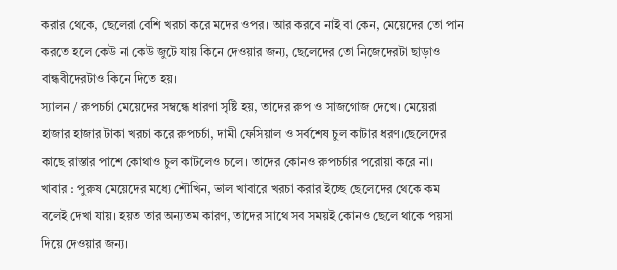করার থেকে, ছেলেরা বেশি খরচা করে মদের ওপর। আর করবে নাই বা কেন, মেয়েদের তো পান করতে হলে কেউ না কেউ জুটে যায় কিনে দেওয়ার জন্য, ছেলেদের তো নিজেদেরটা ছাড়াও বান্ধবীদেরটাও কিনে দিতে হয়।
স্যালন / রুপচর্চা মেয়েদের সম্বন্ধে ধারণা সৃষ্টি হয়, তাদের রুপ ও সাজগোজ দেখে। মেয়েরা হাজার হাজার টাকা খরচা করে রুপচর্চা, দামী ফেসিয়াল ও সর্বশেষ চুল কাটার ধরণ।ছেলেদের কাছে রাস্তার পাশে কোথাও চুল কাটলেও চলে। তাদের কোনও রুপচর্চার পরোয়া করে না।
খাবার : পুরুষ মেয়েদের মধ্যে শৌখিন, ভাল খাবারে খরচা করার ইচ্ছে ছেলেদের থেকে কম বলেই দেখা যায়। হয়ত তার অন্যতম কারণ, তাদের সাথে সব সময়ই কোনও ছেলে থাকে পয়সা দিয়ে দেওয়ার জন্য।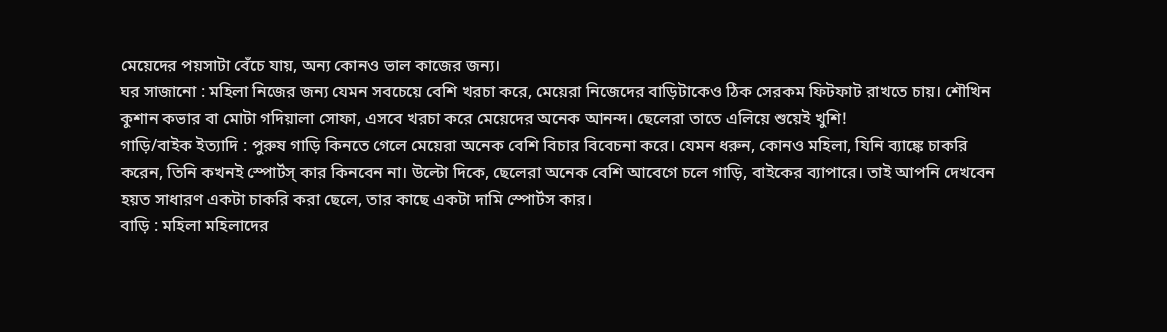মেয়েদের পয়সাটা বেঁচে যায়, অন্য কোনও ভাল কাজের জন্য।
ঘর সাজানো : মহিলা নিজের জন্য যেমন সবচেয়ে বেশি খরচা করে, মেয়েরা নিজেদের বাড়িটাকেও ঠিক সেরকম ফিটফাট রাখতে চায়। শৌখিন কুশান কভার বা মোটা গদিয়ালা সোফা, এসবে খরচা করে মেয়েদের অনেক আনন্দ। ছেলেরা তাতে এলিয়ে শুয়েই খুশি!
গাড়ি/বাইক ইত্যাদি : পুরুষ গাড়ি কিনতে গেলে মেয়েরা অনেক বেশি বিচার বিবেচনা করে। যেমন ধরুন, কোনও মহিলা, যিনি ব্যাঙ্কে চাকরি করেন, তিনি কখনই স্পোর্টস্ কার কিনবেন না। উল্টো দিকে, ছেলেরা অনেক বেশি আবেগে চলে গাড়ি, বাইকের ব্যাপারে। তাই আপনি দেখবেন হয়ত সাধারণ একটা চাকরি করা ছেলে, তার কাছে একটা দামি স্পোর্টস কার।
বাড়ি : মহিলা মহিলাদের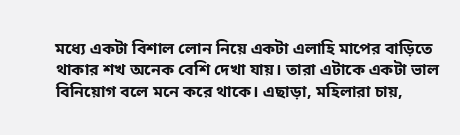মধ্যে একটা বিশাল লোন নিয়ে একটা এলাহি মাপের বাড়িতে থাকার শখ অনেক বেশি দেখা যায়। তারা এটাকে একটা ভাল বিনিয়োগ বলে মনে করে থাকে। এছাড়া, মহিলারা চায়,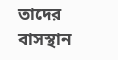তাদের বাসস্থান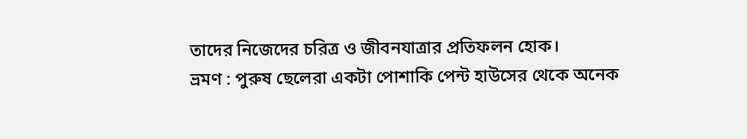তাদের নিজেদের চরিত্র ও জীবনযাত্রার প্রতিফলন হোক।
ভ্রমণ : পুরুষ ছেলেরা একটা পোশাকি পেন্ট হাউসের থেকে অনেক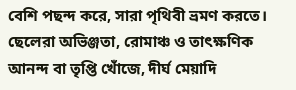বেশি পছন্দ করে, সারা পৃথিবী ভ্রমণ করতে। ছেলেরা অভিঞ্জতা, রোমাঞ্চ ও তাৎক্ষণিক আনন্দ বা তৃপ্তি খোঁজে, দীর্ঘ মেয়াদি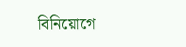বিনিয়োগে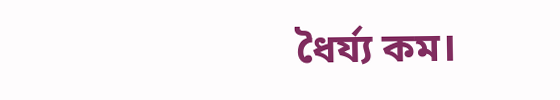ধৈর্য্য কম।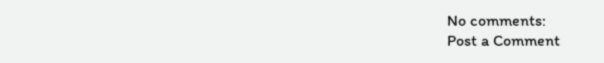No comments:
Post a Comment